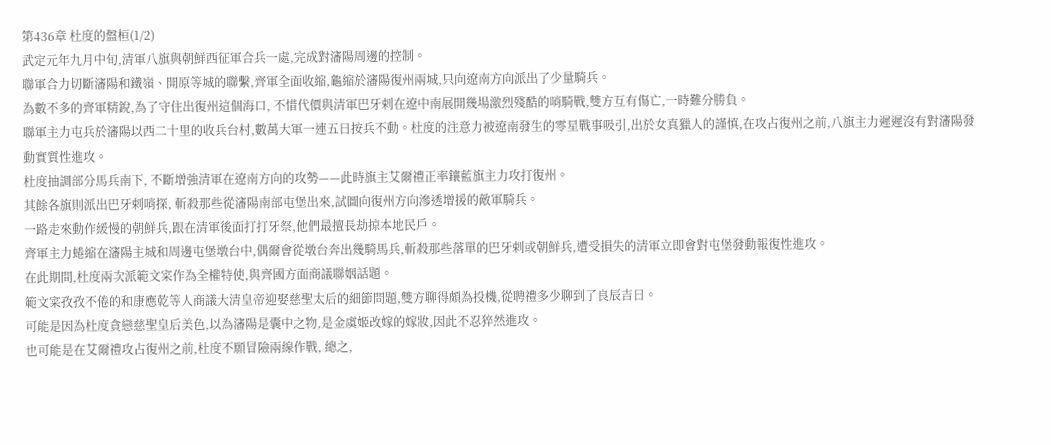第436章 杜度的盤桓(1/2)
武定元年九月中旬,清軍八旗與朝鮮西征軍合兵一處,完成對瀋陽周邊的控制。
聯軍合力切斷瀋陽和鐵嶺、開原等城的聯繫,齊軍全面收縮,龜縮於瀋陽復州兩城,只向遼南方向派出了少量騎兵。
為數不多的齊軍精銳,為了守住出復州這個海口, 不惜代價與清軍巴牙剌在遼中南展開幾場激烈殘酷的哨騎戰,雙方互有傷亡,一時難分勝負。
聯軍主力屯兵於瀋陽以西二十里的收兵台村,數萬大軍一連五日按兵不動。杜度的注意力被遼南發生的零星戰事吸引,出於女真獵人的謹慎,在攻占復州之前,八旗主力遲遲沒有對瀋陽發動實質性進攻。
杜度抽調部分馬兵南下, 不斷增強清軍在遼南方向的攻勢——此時旗主艾爾禮正率鑲藍旗主力攻打復州。
其餘各旗則派出巴牙剌哨探, 斬殺那些從瀋陽南部屯堡出來,試圖向復州方向滲透增援的敵軍騎兵。
一路走來動作緩慢的朝鮮兵,跟在清軍後面打打牙祭,他們最擅長劫掠本地民戶。
齊軍主力蜷縮在瀋陽主城和周邊屯堡墩台中,偶爾會從墩台奔出幾騎馬兵,斬殺那些落單的巴牙剌或朝鮮兵,遭受損失的清軍立即會對屯堡發動報復性進攻。
在此期間,杜度兩次派範文寀作為全權特使,與齊國方面商議聯姻話題。
範文寀孜孜不倦的和康應乾等人商議大清皇帝迎娶慈聖太后的細節問題,雙方聊得頗為投機,從聘禮多少聊到了良辰吉日。
可能是因為杜度貪戀慈聖皇后美色,以為瀋陽是囊中之物,是金虞姬改嫁的嫁妝,因此不忍猝然進攻。
也可能是在艾爾禮攻占復州之前,杜度不願冒險兩線作戰, 總之,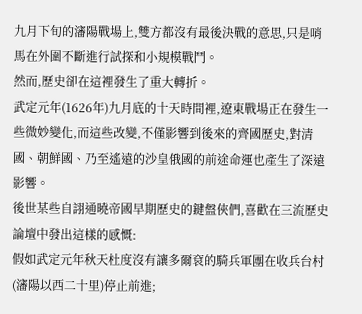九月下旬的瀋陽戰場上,雙方都沒有最後決戰的意思,只是哨馬在外圍不斷進行試探和小規模戰鬥。
然而,歷史卻在這裡發生了重大轉折。
武定元年(1626年)九月底的十天時間裡,遼東戰場正在發生一些微妙變化,而這些改變,不僅影響到後來的齊國歷史,對清國、朝鮮國、乃至遙遠的沙皇俄國的前途命運也產生了深遠影響。
後世某些自詡通曉帝國早期歷史的鍵盤俠們,喜歡在三流歷史論壇中發出這樣的感慨:
假如武定元年秋天杜度沒有讓多爾袞的騎兵軍團在收兵台村(瀋陽以西二十里)停止前進;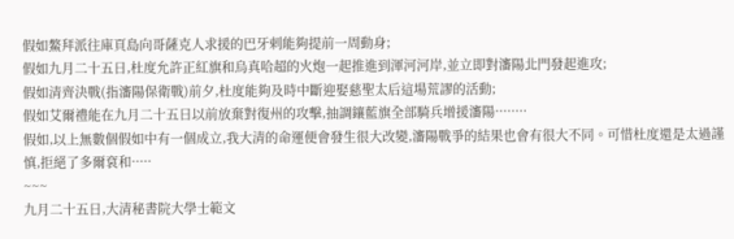假如鰲拜派往庫頁島向哥薩克人求援的巴牙剌能夠提前一周動身;
假如九月二十五日,杜度允許正紅旗和烏真哈超的火炮一起推進到渾河河岸,並立即對瀋陽北門發起進攻;
假如清齊決戰(指瀋陽保衛戰)前夕,杜度能夠及時中斷迎娶慈聖太后這場荒謬的活動;
假如艾爾禮能在九月二十五日以前放棄對復州的攻擊,抽調鑲藍旗全部騎兵增援瀋陽········
假如,以上無數個假如中有一個成立,我大清的命運便會發生很大改變,瀋陽戰爭的結果也會有很大不同。可惜杜度還是太過謹慎,拒絕了多爾袞和·····
~~~
九月二十五日,大清秘書院大學士範文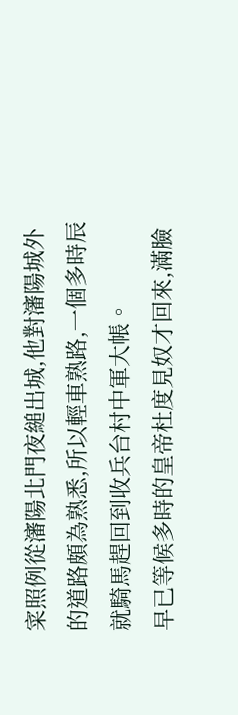寀照例從瀋陽北門夜縋出城,他對瀋陽城外的道路頗為熟悉,所以輕車熟路,一個多時辰就騎馬趕回到收兵台村中軍大帳。
早已等候多時的皇帝杜度見奴才回來,滿臉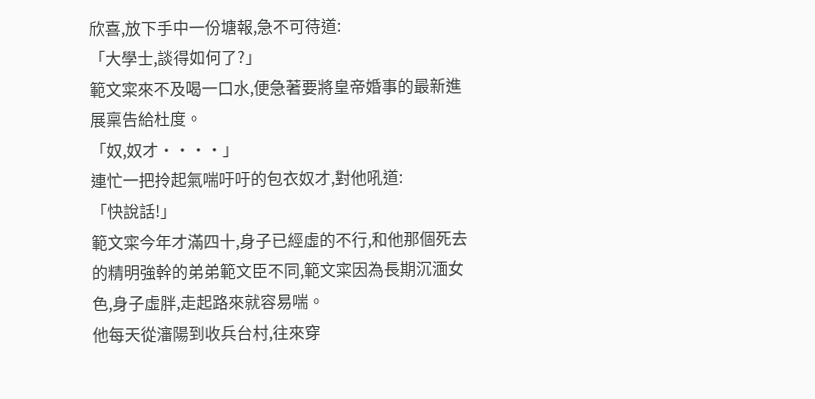欣喜,放下手中一份塘報,急不可待道:
「大學士,談得如何了?」
範文寀來不及喝一口水,便急著要將皇帝婚事的最新進展稟告給杜度。
「奴,奴才····」
連忙一把拎起氣喘吁吁的包衣奴才,對他吼道:
「快說話!」
範文寀今年才滿四十,身子已經虛的不行,和他那個死去的精明強幹的弟弟範文臣不同,範文寀因為長期沉湎女色,身子虛胖,走起路來就容易喘。
他每天從瀋陽到收兵台村,往來穿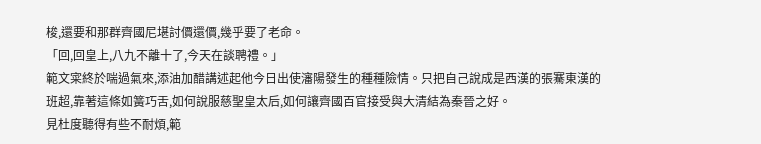梭,還要和那群齊國尼堪討價還價,幾乎要了老命。
「回,回皇上,八九不離十了,今天在談聘禮。」
範文寀終於喘過氣來,添油加醋講述起他今日出使瀋陽發生的種種險情。只把自己說成是西漢的張騫東漢的班超,靠著這條如簧巧舌,如何說服慈聖皇太后,如何讓齊國百官接受與大清結為秦晉之好。
見杜度聽得有些不耐煩,範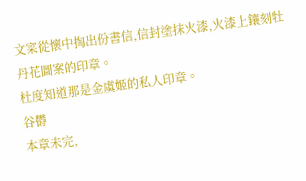文寀從懷中掏出份書信,信封塗抹火漆,火漆上鑲刻牡丹花圖案的印章。
杜度知道那是金虞姬的私人印章。
谷欎
本章未完,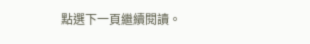點選下一頁繼續閱讀。